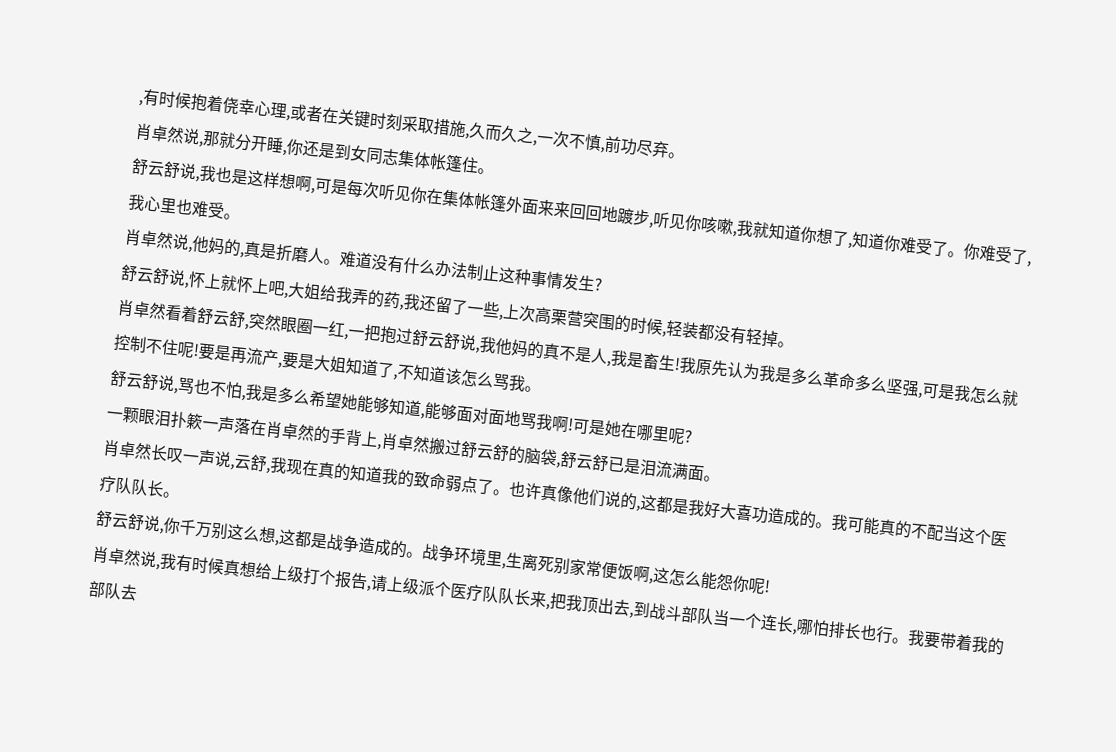,有时候抱着侥幸心理,或者在关键时刻采取措施,久而久之,一次不慎,前功尽弃。
肖卓然说,那就分开睡,你还是到女同志集体帐篷住。
舒云舒说,我也是这样想啊,可是每次听见你在集体帐篷外面来来回回地踱步,听见你咳嗽,我就知道你想了,知道你难受了。你难受了,我心里也难受。
肖卓然说,他妈的,真是折磨人。难道没有什么办法制止这种事情发生?
舒云舒说,怀上就怀上吧,大姐给我弄的药,我还留了一些,上次高栗营突围的时候,轻装都没有轻掉。
肖卓然看着舒云舒,突然眼圈一红,一把抱过舒云舒说,我他妈的真不是人,我是畜生!我原先认为我是多么革命多么坚强,可是我怎么就控制不住呢!要是再流产,要是大姐知道了,不知道该怎么骂我。
舒云舒说,骂也不怕,我是多么希望她能够知道,能够面对面地骂我啊!可是她在哪里呢?
一颗眼泪扑簌一声落在肖卓然的手背上,肖卓然搬过舒云舒的脑袋,舒云舒已是泪流满面。
肖卓然长叹一声说,云舒,我现在真的知道我的致命弱点了。也许真像他们说的,这都是我好大喜功造成的。我可能真的不配当这个医疗队队长。
舒云舒说,你千万别这么想,这都是战争造成的。战争环境里,生离死别家常便饭啊,这怎么能怨你呢!
肖卓然说,我有时候真想给上级打个报告,请上级派个医疗队队长来,把我顶出去,到战斗部队当一个连长,哪怕排长也行。我要带着我的部队去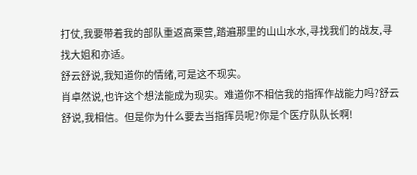打仗,我要带着我的部队重返高栗营,踏遍那里的山山水水,寻找我们的战友,寻找大姐和亦适。
舒云舒说,我知道你的情绪,可是这不现实。
肖卓然说,也许这个想法能成为现实。难道你不相信我的指挥作战能力吗?舒云舒说,我相信。但是你为什么要去当指挥员呢?你是个医疗队队长啊!